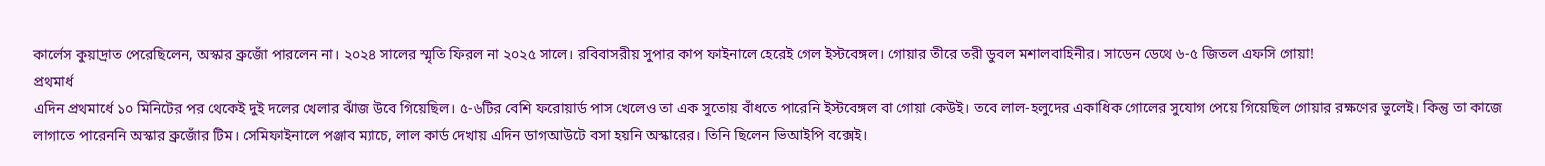কার্লেস কুয়াদ্রাত পেরেছিলেন, অস্কার ব্রুজোঁ পারলেন না। ২০২৪ সালের স্মৃতি ফিরল না ২০২৫ সালে। রবিবাসরীয় সুপার কাপ ফাইনালে হেরেই গেল ইস্টবেঙ্গল। গোয়ার তীরে তরী ডুবল মশালবাহিনীর। সাডেন ডেথে ৬-৫ জিতল এফসি গোয়া!
প্রথমার্ধ
এদিন প্রথমার্ধে ১০ মিনিটের পর থেকেই দুই দলের খেলার ঝাঁজ উবে গিয়েছিল। ৫-৬টির বেশি ফরোয়ার্ড পাস খেলেও তা এক সুতোয় বাঁধতে পারেনি ইস্টবেঙ্গল বা গোয়া কেউই। তবে লাল-হলুদের একাধিক গোলের সুযোগ পেয়ে গিয়েছিল গোয়ার রক্ষণের ভুলেই। কিন্তু তা কাজে লাগাতে পারেননি অস্কার ব্রুজোঁর টিম। সেমিফাইনালে পঞ্জাব ম্যাচে, লাল কার্ড দেখায় এদিন ডাগআউটে বসা হয়নি অস্কারের। তিনি ছিলেন ভিআইপি বক্সেই।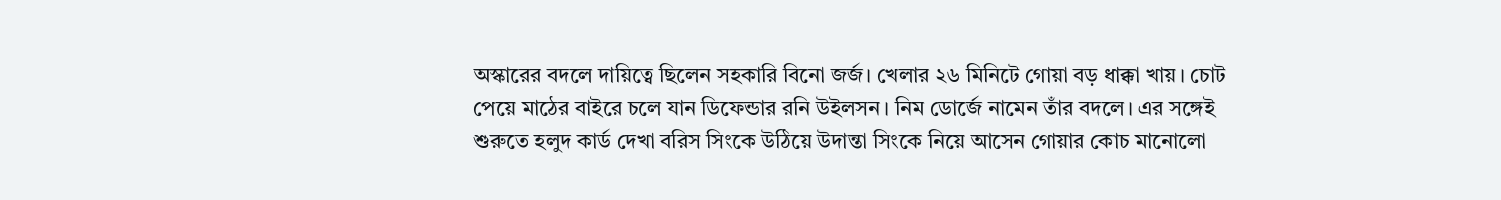অস্কারের বদলে দায়িত্বে ছিলেন সহকারি বিনো জর্জ। খেলার ২৬ মিনিটে গোয়া বড় ধাক্কা খায়। চোট পেয়ে মাঠের বাইরে চলে যান ডিফেন্ডার রনি উইলসন। নিম ডোর্জে নামেন তাঁর বদলে। এর সঙ্গেই শুরুতে হলুদ কার্ড দেখা বরিস সিংকে উঠিয়ে উদান্তা সিংকে নিয়ে আসেন গোয়ার কোচ মানোলো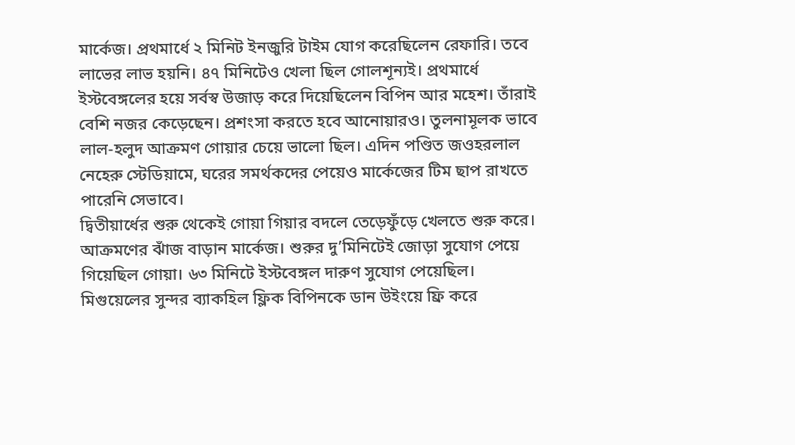মার্কেজ। প্রথমার্ধে ২ মিনিট ইনজুরি টাইম যোগ করেছিলেন রেফারি। তবে লাভের লাভ হয়নি। ৪৭ মিনিটেও খেলা ছিল গোলশূন্যই। প্রথমার্ধে ইস্টবেঙ্গলের হয়ে সর্বস্ব উজাড় করে দিয়েছিলেন বিপিন আর মহেশ। তাঁরাই বেশি নজর কেড়েছেন। প্রশংসা করতে হবে আনোয়ারও। তুলনামূলক ভাবে লাল-হলুদ আক্রমণ গোয়ার চেয়ে ভালো ছিল। এদিন পণ্ডিত জওহরলাল নেহেরু স্টেডিয়ামে, ঘরের সমর্থকদের পেয়েও মার্কেজের টিম ছাপ রাখতে পারেনি সেভাবে।
দ্বিতীয়ার্ধের শুরু থেকেই গোয়া গিয়ার বদলে তেড়েফুঁড়ে খেলতে শুরু করে। আক্রমণের ঝাঁজ বাড়ান মার্কেজ। শুরুর দু’মিনিটেই জোড়া সুযোগ পেয়ে গিয়েছিল গোয়া। ৬৩ মিনিটে ইস্টবেঙ্গল দারুণ সুযোগ পেয়েছিল। মিগুয়েলের সুন্দর ব্যাকহিল ফ্লিক বিপিনকে ডান উইংয়ে ফ্রি করে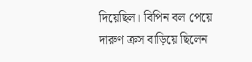দিয়েছিল। বিপিন বল পেয়ে দারুণ ক্রস বাড়িয়ে ছিলেন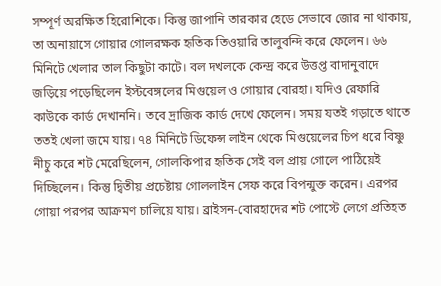সম্পূর্ণ অরক্ষিত হিরোশিকে। কিন্তু জাপানি তারকার হেডে সেভাবে জোর না থাকায়, তা অনায়াসে গোয়ার গোলরক্ষক হৃতিক তিওয়ারি তালুবন্দি করে ফেলেন। ৬৬ মিনিটে খেলার তাল কিছুটা কাটে। বল দখলকে কেন্দ্র করে উত্তপ্ত বাদানুবাদে জড়িয়ে পড়েছিলেন ইস্টবেঙ্গলের মিগুয়েল ও গোয়ার বোরহা। যদিও রেফারি কাউকে কার্ড দেখাননি। তবে দ্রাজিক কার্ড দেখে ফেলেন। সময় যতই গড়াতে থাতে ততই খেলা জমে যায়। ৭৪ মিনিটে ডিফেন্স লাইন থেকে মিগুয়েলের চিপ ধরে বিষ্ণু নীচু করে শট মেরেছিলেন, গোলকিপার হৃতিক সেই বল প্রায় গোলে পাঠিয়েই দিচ্ছিলেন। কিন্তু দ্বিতীয় প্রচেষ্টায় গোললাইন সেফ করে বিপন্মুক্ত করেন। এরপর গোয়া পরপর আক্রমণ চালিয়ে যায়। ব্রাইসন-বোরহাদের শট পোস্টে লেগে প্রতিহত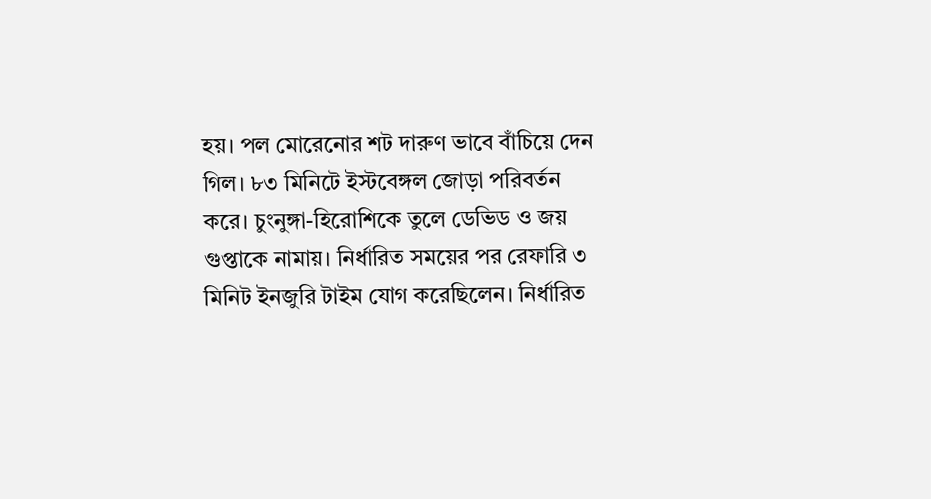হয়। পল মোরেনোর শট দারুণ ভাবে বাঁচিয়ে দেন গিল। ৮৩ মিনিটে ইস্টবেঙ্গল জোড়া পরিবর্তন করে। চুংনুঙ্গা-হিরোশিকে তুলে ডেভিড ও জয় গুপ্তাকে নামায়। নির্ধারিত সময়ের পর রেফারি ৩ মিনিট ইনজুরি টাইম যোগ করেছিলেন। নির্ধারিত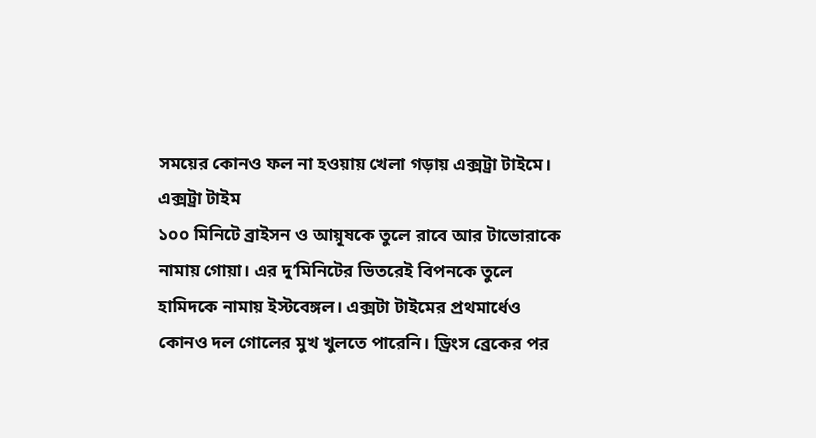সময়ের কোনও ফল না হওয়ায় খেলা গড়ায় এক্সট্রা টাইমে।
এক্সট্রা টাইম
১০০ মিনিটে ব্রাইসন ও আয়ূষকে তুলে রাবে আর টাভোরাকে নামায় গোয়া। এর দু’মিনিটের ভিতরেই বিপনকে তুলে হামিদকে নামায় ইস্টবেঙ্গল। এক্সটা টাইমের প্রথমার্ধেও কোনও দল গোলের মুখ খুলতে পারেনি। ড্রিংস ব্রেকের পর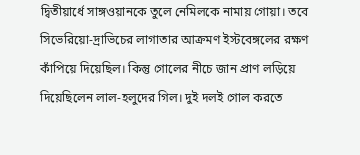দ্বিতীয়ার্ধে সাঙ্গওয়ানকে তুলে নেমিলকে নামায় গোয়া। তবে সিভেরিয়ো-দ্রাভিচের লাগাতার আক্রমণ ইস্টবেঙ্গলের রক্ষণ কাঁপিয়ে দিয়েছিল। কিন্তু গোলের নীচে জান প্রাণ লড়িয়ে দিয়েছিলেন লাল-হলুদের গিল। দুই দলই গোল করতে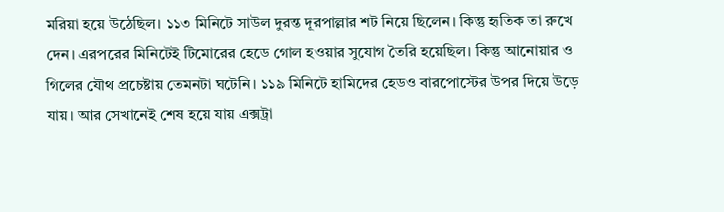মরিয়া হয়ে উঠেছিল। ১১৩ মিনিটে সাউল দুরন্ত দূরপাল্লার শট নিয়ে ছিলেন। কিন্তু হৃতিক তা রুখে দেন। এরপরের মিনিটেই টিমোরের হেডে গোল হওয়ার সুযোগ তৈরি হয়েছিল। কিন্তু আনোয়ার ও গিলের যৌথ প্রচেষ্টায় তেমনটা ঘটেনি। ১১৯ মিনিটে হামিদের হেডও বারপোস্টের উপর দিয়ে উড়ে যায়। আর সেখানেই শেষ হয়ে যায় এক্সট্রা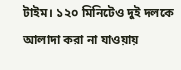টাইম। ১২০ মিনিটেও দুই দলকে আলাদা করা না যাওয়ায়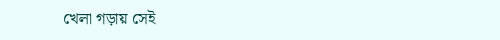খেলা গড়ায় সেই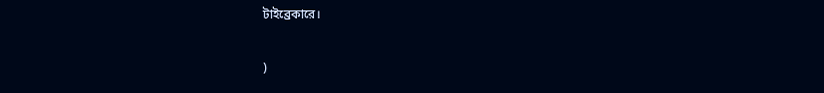টাইব্রেকারে।

)